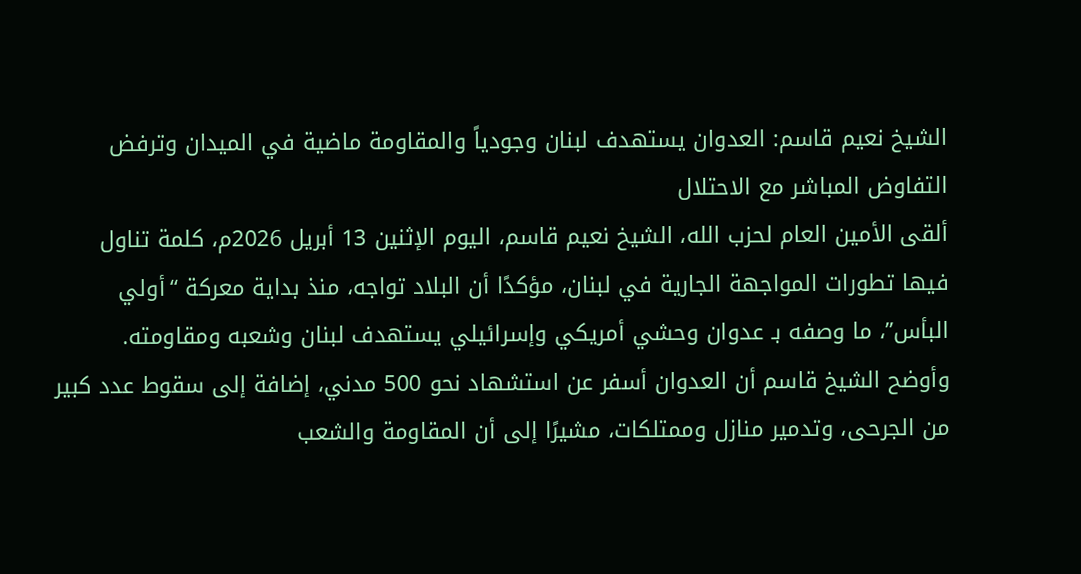الشيخ نعيم قاسم: العدوان يستهدف لبنان وجودياً والمقاومة ماضية في الميدان وترفض التفاوض المباشر مع الاحتلال
ألقى الأمين العام لحزب الله، الشيخ نعيم قاسم، اليوم الإثنين 13 أبريل 2026م، كلمة تناول فيها تطورات المواجهة الجارية في لبنان، مؤكدًا أن البلاد تواجه، منذ بداية معركة “أولي البأس”، ما وصفه بـ عدوان وحشي أمريكي وإسرائيلي يستهدف لبنان وشعبه ومقاومته.
وأوضح الشيخ قاسم أن العدوان أسفر عن استشهاد نحو 500 مدني، إضافة إلى سقوط عدد كبير من الجرحى، وتدمير منازل وممتلكات، مشيرًا إلى أن المقاومة والشعب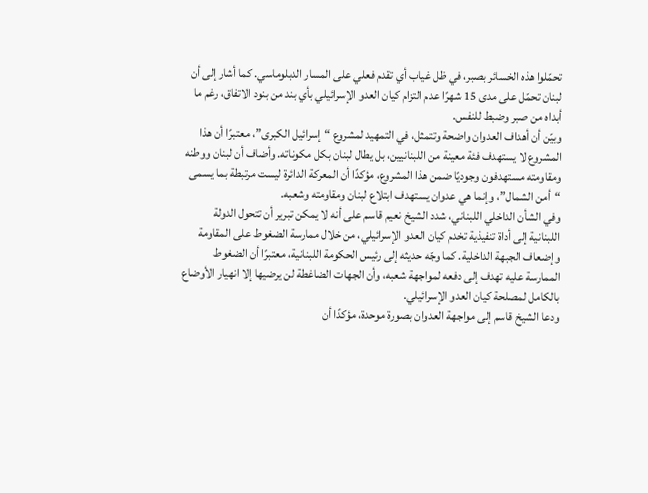تحمّلوا هذه الخسائر بصبر، في ظل غياب أي تقدم فعلي على المسار الدبلوماسي. كما أشار إلى أن لبنان تحمّل على مدى 15 شهرًا عدم التزام كيان العدو الإسرائيلي بأي بند من بنود الاتفاق، رغم ما أبداه من صبر وضبط للنفس.
وبيّن أن أهداف العدوان واضحة وتتمثل، في التمهيد لمشروع “إسرائيل الكبرى”، معتبرًا أن هذا المشروع لا يستهدف فئة معينة من اللبنانيين، بل يطال لبنان بكل مكوناته. وأضاف أن لبنان ووطنه ومقاومته مستهدفون وجوديًا ضمن هذا المشروع، مؤكدًا أن المعركة الدائرة ليست مرتبطة بما يسمى “أمن الشمال”، وإنما هي عدوان يستهدف ابتلاع لبنان ومقاومته وشعبه.
وفي الشأن الداخلي اللبناني، شدد الشيخ نعيم قاسم على أنه لا يمكن تبرير أن تتحول الدولة اللبنانية إلى أداة تنفيذية تخدم كيان العدو الإسرائيلي، من خلال ممارسة الضغوط على المقاومة وإضعاف الجبهة الداخلية. كما وجّه حديثه إلى رئيس الحكومة اللبنانية، معتبرًا أن الضغوط الممارسة عليه تهدف إلى دفعه لمواجهة شعبه، وأن الجهات الضاغطة لن يرضيها إلا انهيار الأوضاع بالكامل لمصلحة كيان العدو الإسرائيلي.
ودعا الشيخ قاسم إلى مواجهة العدوان بصورة موحدة، مؤكدًا أن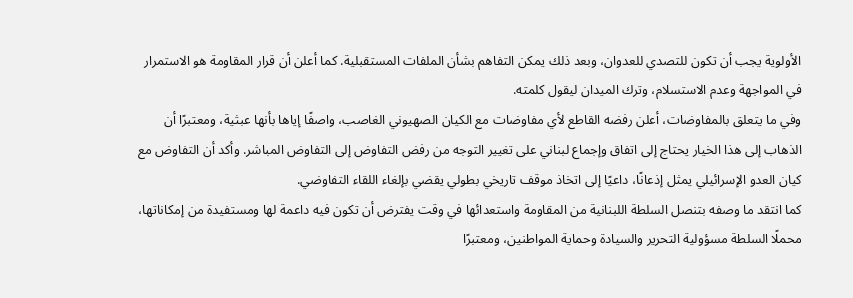الأولوية يجب أن تكون للتصدي للعدوان، وبعد ذلك يمكن التفاهم بشأن الملفات المستقبلية. كما أعلن أن قرار المقاومة هو الاستمرار في المواجهة وعدم الاستسلام، وترك الميدان ليقول كلمته.
وفي ما يتعلق بالمفاوضات، أعلن رفضه القاطع لأي مفاوضات مع الكيان الصهيوني الغاصب، واصفًا إياها بأنها عبثية، ومعتبرًا أن الذهاب إلى هذا الخيار يحتاج إلى اتفاق وإجماع لبناني على تغيير التوجه من رفض التفاوض إلى التفاوض المباشر. وأكد أن التفاوض مع كيان العدو الإسرائيلي يمثل إذعانًا، داعيًا إلى اتخاذ موقف تاريخي بطولي يقضي بإلغاء اللقاء التفاوضي.
كما انتقد ما وصفه بتنصل السلطة اللبنانية من المقاومة واستعدائها في وقت يفترض أن تكون فيه داعمة لها ومستفيدة من إمكاناتها، محملًا السلطة مسؤولية التحرير والسيادة وحماية المواطنين، ومعتبرًا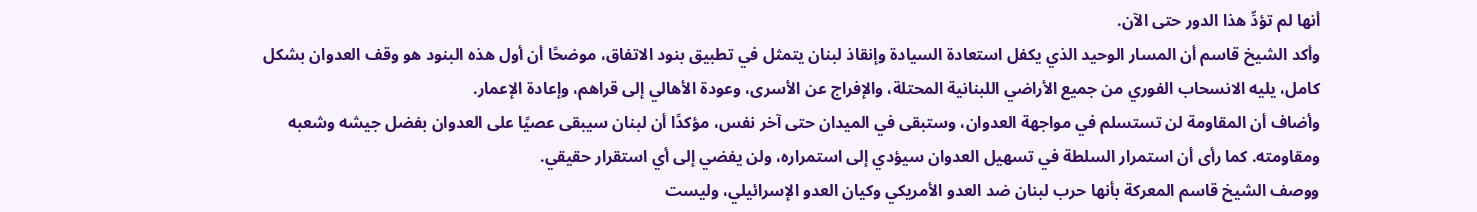أنها لم تؤدِّ هذا الدور حتى الآن.
وأكد الشيخ قاسم أن المسار الوحيد الذي يكفل استعادة السيادة وإنقاذ لبنان يتمثل في تطبيق بنود الاتفاق، موضحًا أن أول هذه البنود هو وقف العدوان بشكل كامل، يليه الانسحاب الفوري من جميع الأراضي اللبنانية المحتلة، والإفراج عن الأسرى، وعودة الأهالي إلى قراهم، وإعادة الإعمار.
وأضاف أن المقاومة لن تستسلم في مواجهة العدوان، وستبقى في الميدان حتى آخر نفس، مؤكدًا أن لبنان سيبقى عصيًا على العدوان بفضل جيشه وشعبه ومقاومته. كما رأى أن استمرار السلطة في تسهيل العدوان سيؤدي إلى استمراره، ولن يفضي إلى أي استقرار حقيقي.
ووصف الشيخ قاسم المعركة بأنها حرب لبنان ضد العدو الأمريكي وكيان العدو الإسرائيلي، وليست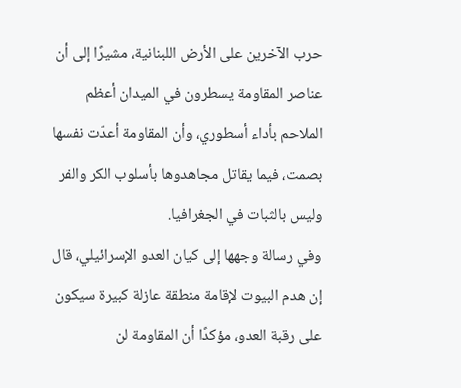حرب الآخرين على الأرض اللبنانية، مشيرًا إلى أن عناصر المقاومة يسطرون في الميدان أعظم الملاحم بأداء أسطوري، وأن المقاومة أعدّت نفسها بصمت، فيما يقاتل مجاهدوها بأسلوب الكر والفر وليس بالثبات في الجغرافيا.
وفي رسالة وجهها إلى كيان العدو الإسرائيلي، قال إن هدم البيوت لإقامة منطقة عازلة كبيرة سيكون على رقبة العدو، مؤكدًا أن المقاومة لن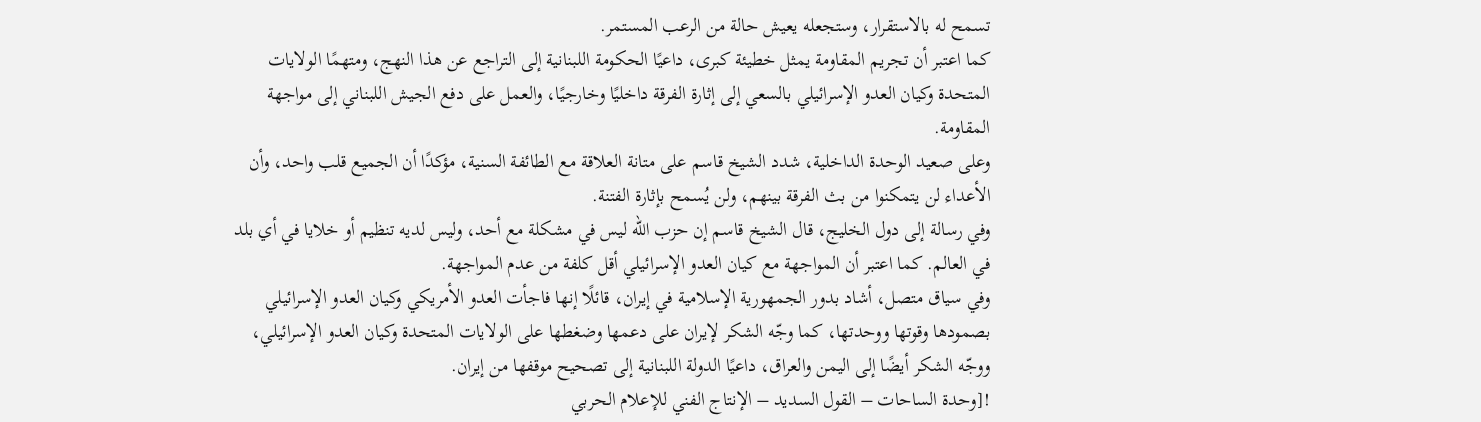تسمح له بالاستقرار، وستجعله يعيش حالة من الرعب المستمر.
كما اعتبر أن تجريم المقاومة يمثل خطيئة كبرى، داعيًا الحكومة اللبنانية إلى التراجع عن هذا النهج، ومتهمًا الولايات المتحدة وكيان العدو الإسرائيلي بالسعي إلى إثارة الفرقة داخليًا وخارجيًا، والعمل على دفع الجيش اللبناني إلى مواجهة المقاومة.
وعلى صعيد الوحدة الداخلية، شدد الشيخ قاسم على متانة العلاقة مع الطائفة السنية، مؤكدًا أن الجميع قلب واحد، وأن الأعداء لن يتمكنوا من بث الفرقة بينهم، ولن يُسمح بإثارة الفتنة.
وفي رسالة إلى دول الخليج، قال الشيخ قاسم إن حزب الله ليس في مشكلة مع أحد، وليس لديه تنظيم أو خلايا في أي بلد في العالم. كما اعتبر أن المواجهة مع كيان العدو الإسرائيلي أقل كلفة من عدم المواجهة.
وفي سياق متصل، أشاد بدور الجمهورية الإسلامية في إيران، قائلًا إنها فاجأت العدو الأمريكي وكيان العدو الإسرائيلي بصمودها وقوتها ووحدتها، كما وجّه الشكر لإيران على دعمها وضغطها على الولايات المتحدة وكيان العدو الإسرائيلي، ووجّه الشكر أيضًا إلى اليمن والعراق، داعيًا الدولة اللبنانية إلى تصحيح موقفها من إيران.
![وحدة الساحات – القول السديد – الإنتاج الفني للإعلام الحربي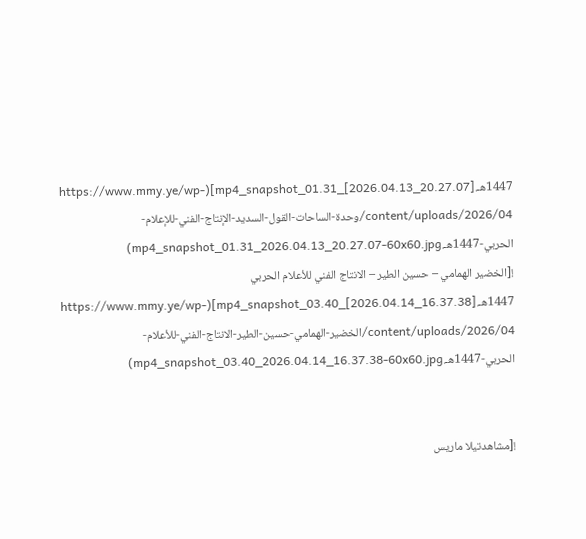1447هـ.mp4_snapshot_01.31_[2026.04.13_20.27.07]](https://www.mmy.ye/wp-content/uploads/2026/04/وحدة-الساحات-القول-السديد-الإنتاج-الفني-للإعلام-الحربي-1447هـ.mp4_snapshot_01.31_2026.04.13_20.27.07-60x60.jpg)
![الخضير الهمامي – حسين الطير – الانتاج الفني للأعلام الحربي 1447هـ.mp4_snapshot_03.40_[2026.04.14_16.37.38]](https://www.mmy.ye/wp-content/uploads/2026/04/الخضير-الهمامي-حسين-الطير-الانتاج-الفني-للأعلام-الحربي-1447هـ.mp4_snapshot_03.40_2026.04.14_16.37.38-60x60.jpg)


![مشاهدتيلا ماريس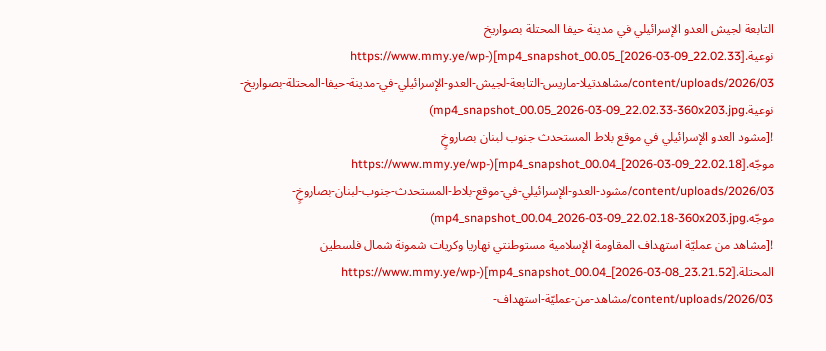التابعة لجيش العدو الإسرائيلي في مدينة حيفا المحتلة بصواريخ نوعية.mp4_snapshot_00.05_[2026-03-09_22.02.33]](https://www.mmy.ye/wp-content/uploads/2026/03/مشاهدتيلا-ماريس-التابعة-لجيش-العدو-الإسرائيلي-في-مدينة-حيفا-المحتلة-بصواريخ-نوعية.mp4_snapshot_00.05_2026-03-09_22.02.33-360x203.jpg)
![مشود العدو الإسرائيلي في موقع بلاط المستحدث جنوب لبنان بصاروخٍ موجّه.mp4_snapshot_00.04_[2026-03-09_22.02.18]](https://www.mmy.ye/wp-content/uploads/2026/03/مشود-العدو-الإسرائيلي-في-موقع-بلاط-المستحدث-جنوب-لبنان-بصاروخٍ-موجّه.mp4_snapshot_00.04_2026-03-09_22.02.18-360x203.jpg)
![مشاهد من عمليّة استهداف المقاومة الإسلامية مستوطنتي نهاريا وكريات شمونة شمال فلسطين المحتلة.mp4_snapshot_00.04_[2026-03-08_23.21.52]](https://www.mmy.ye/wp-content/uploads/2026/03/مشاهد-من-عمليّة-استهداف-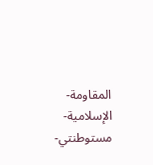المقاومة-الإسلامية-مستوطنتي-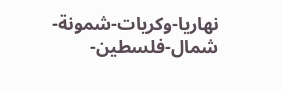نهاريا-وكريات-شمونة-شمال-فلسطين-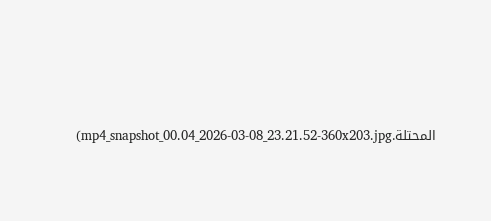المحتلة.mp4_snapshot_00.04_2026-03-08_23.21.52-360x203.jpg)